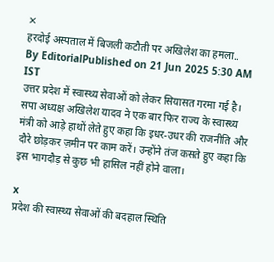✕
हरदोई अस्पताल में बिजली कटौती पर अखिलेश का हमला..
By EditorialPublished on 21 Jun 2025 5:30 AM IST
उत्तर प्रदेश में स्वास्थ्य सेवाओं को लेकर सियासत गरमा गई है। सपा अध्यक्ष अखिलेश यादव ने एक बार फिर राज्य के स्वास्थ्य मंत्री को आड़े हाथों लेते हुए कहा कि इधर-उधर की राजनीति और दौरे छोड़कर ज़मीन पर काम करें। उन्होंने तंज कसते हुए कहा कि इस भागदौड़ से कुछ भी हासिल नहीं होने वाला।

x
प्रदेश की स्वास्थ्य सेवाओं की बदहाल स्थिति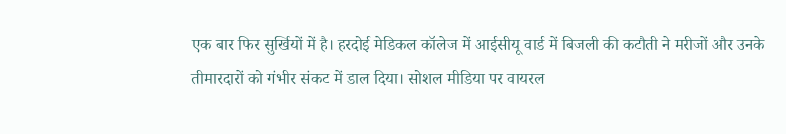एक बार फिर सुर्खियों में है। हरदोई मेडिकल कॉलेज में आईसीयू वार्ड में बिजली की कटौती ने मरीजों और उनके तीमारदारों को गंभीर संकट में डाल दिया। सोशल मीडिया पर वायरल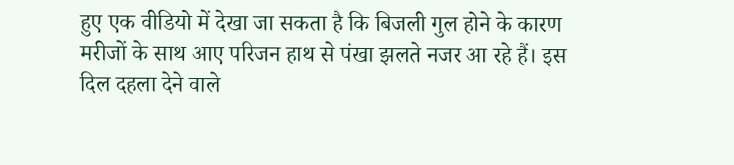हुए एक वीडियो में देखा जा सकता है कि बिजली गुल होने के कारण मरीजों के साथ आए परिजन हाथ से पंखा झलते नजर आ रहे हैं। इस दिल दहला देने वाले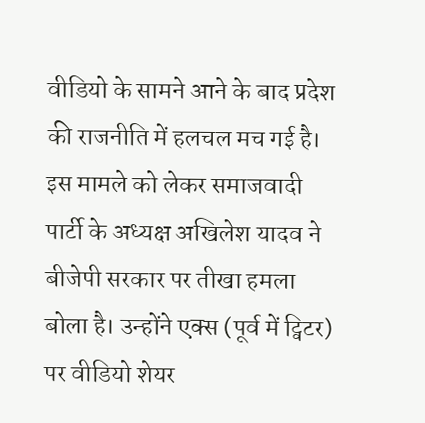वीडियो के सामने आने के बाद प्रदेश की राजनीति में हलचल मच गई है।
इस मामले को लेकर समाजवादी पार्टी के अध्यक्ष अखिलेश यादव ने बीजेपी सरकार पर तीखा हमला बोला है। उन्होंने एक्स (पूर्व में ट्विटर) पर वीडियो शेयर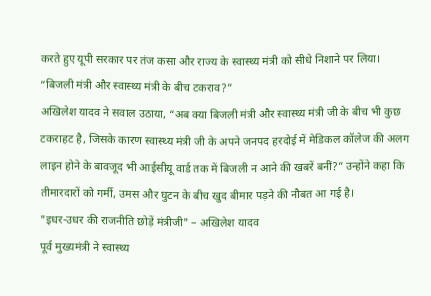करते हुए यूपी सरकार पर तंज कसा और राज्य के स्वास्थ्य मंत्री को सीधे निशाने पर लिया।
“बिजली मंत्री और स्वास्थ्य मंत्री के बीच टकराव?”
अखिलेश यादव ने सवाल उठाया, “अब क्या बिजली मंत्री और स्वास्थ्य मंत्री जी के बीच भी कुछ टकराहट है, जिसके कारण स्वास्थ्य मंत्री जी के अपने जनपद हरदोई में मेडिकल कॉलेज की अलग लाइन होने के बावजूद भी आईसीयू वार्ड तक में बिजली न आने की खबरें बनीं?” उन्होंने कहा कि तीमारदारों को गर्मी, उमस और घुटन के बीच खुद बीमार पड़ने की नौबत आ गई है।
"इधर-उधर की राजनीति छोड़ें मंत्रीजी" – अखिलेश यादव
पूर्व मुख्यमंत्री ने स्वास्थ्य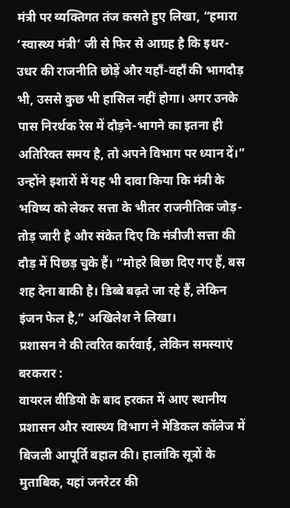मंत्री पर व्यक्तिगत तंज कसते हुए लिखा, “हमारा ‘स्वास्थ्य मंत्री’ जी से फिर से आग्रह है कि इधर-उधर की राजनीति छोड़ें और यहाँ-वहाँ की भागदौड़ भी, उससे कुछ भी हासिल नहीं होगा। अगर उनके पास निरर्थक रेस में दौड़ने-भागने का इतना ही अतिरिक्त समय है, तो अपने विभाग पर ध्यान दें।”
उन्होंने इशारों में यह भी दावा किया कि मंत्री के भविष्य को लेकर सत्ता के भीतर राजनीतिक जोड़-तोड़ जारी है और संकेत दिए कि मंत्रीजी सत्ता की दौड़ में पिछड़ चुके हैं। “मोहरे बिछा दिए गए हैं, बस शह देना बाकी है। डिब्बे बढ़ते जा रहे हैं, लेकिन इंजन फेल है,” अखिलेश ने लिखा।
प्रशासन ने की त्वरित कार्रवाई, लेकिन समस्याएं बरकरार :
वायरल वीडियो के बाद हरकत में आए स्थानीय प्रशासन और स्वास्थ्य विभाग ने मेडिकल कॉलेज में बिजली आपूर्ति बहाल की। हालांकि सूत्रों के मुताबिक, यहां जनरेटर की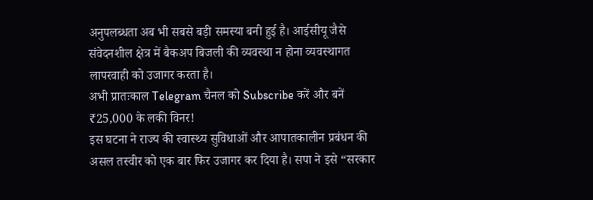अनुपलब्धता अब भी सबसे बड़ी समस्या बनी हुई है। आईसीयू जैसे संवेदनशील क्षेत्र में बैकअप बिजली की व्यवस्था न होना व्यवस्थागत लापरवाही को उजागर करता है।
अभी प्रातःकाल Telegram चैनल को Subscribe करें और बनें ₹25,000 के लकी विनर!
इस घटना ने राज्य की स्वास्थ्य सुविधाओं और आपातकालीन प्रबंधन की असल तस्वीर को एक बार फिर उजागर कर दिया है। सपा ने इसे “सरकार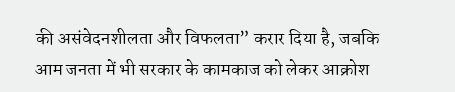की असंवेदनशीलता और विफलता” करार दिया है, जबकि आम जनता में भी सरकार के कामकाज को लेकर आक्रोश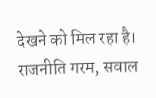देखने को मिल रहा है।
राजनीति गरम, सवाल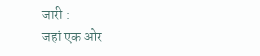जारी :
जहां एक ओर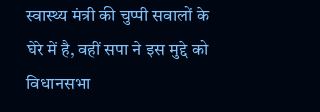स्वास्थ्य मंत्री की चुप्पी सवालों के घेरे में है, वहीं सपा ने इस मुद्दे को विधानसभा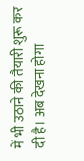में भी उठाने की तैयारी शुरू कर दी है। अब देखना होगा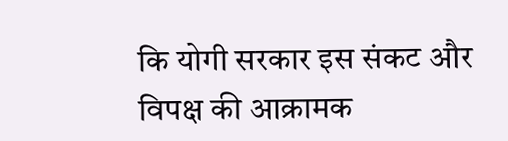कि योगी सरकार इस संकट और विपक्ष की आक्रामक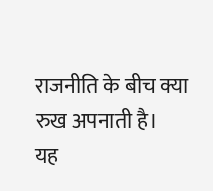राजनीति के बीच क्या रुख अपनाती है।
यह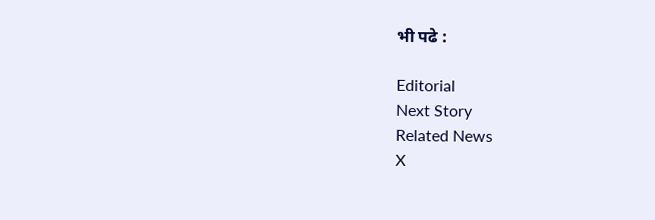भी पढे :

Editorial
Next Story
Related News
X